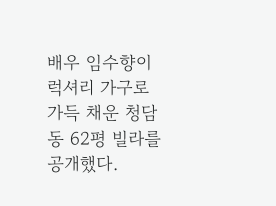배우 임수향이 럭셔리 가구로 가득 채운 청담동 62평 빌라를 공개했다.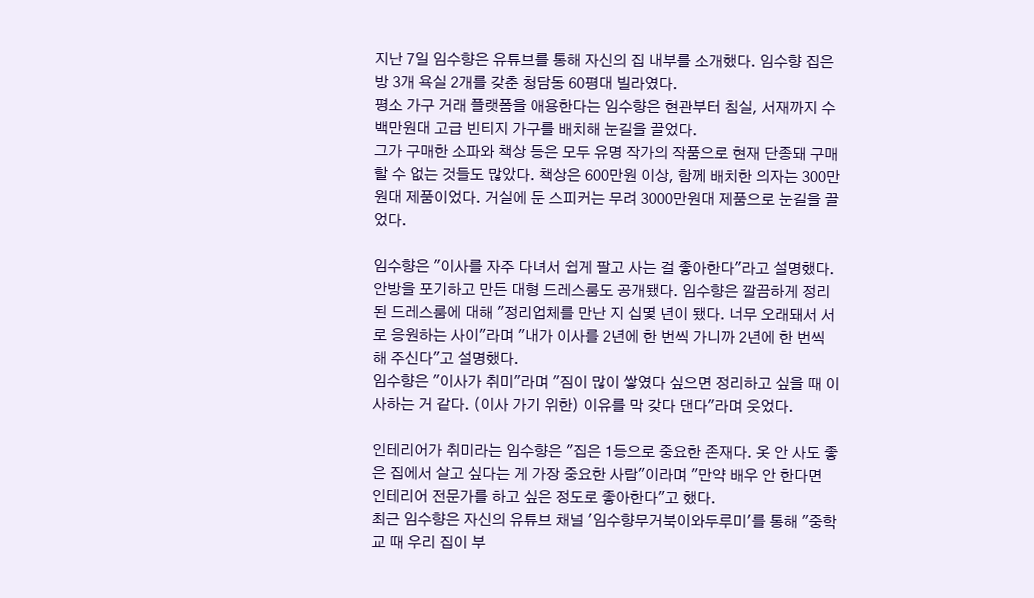지난 7일 임수향은 유튜브를 통해 자신의 집 내부를 소개했다. 임수향 집은 방 3개 욕실 2개를 갖춘 청담동 60평대 빌라였다.
평소 가구 거래 플랫폼을 애용한다는 임수향은 현관부터 침실, 서재까지 수백만원대 고급 빈티지 가구를 배치해 눈길을 끌었다.
그가 구매한 소파와 책상 등은 모두 유명 작가의 작품으로 현재 단종돼 구매할 수 없는 것들도 많았다. 책상은 600만원 이상, 함께 배치한 의자는 300만원대 제품이었다. 거실에 둔 스피커는 무려 3000만원대 제품으로 눈길을 끌었다.

임수향은 "이사를 자주 다녀서 쉽게 팔고 사는 걸 좋아한다"라고 설명했다.
안방을 포기하고 만든 대형 드레스룸도 공개됐다. 임수향은 깔끔하게 정리된 드레스룸에 대해 "정리업체를 만난 지 십몇 년이 됐다. 너무 오래돼서 서로 응원하는 사이"라며 "내가 이사를 2년에 한 번씩 가니까 2년에 한 번씩 해 주신다"고 설명했다.
임수향은 "이사가 취미"라며 "짐이 많이 쌓였다 싶으면 정리하고 싶을 때 이사하는 거 같다. (이사 가기 위한) 이유를 막 갖다 댄다"라며 웃었다.

인테리어가 취미라는 임수향은 "집은 1등으로 중요한 존재다. 옷 안 사도 좋은 집에서 살고 싶다는 게 가장 중요한 사람"이라며 "만약 배우 안 한다면 인테리어 전문가를 하고 싶은 정도로 좋아한다"고 했다.
최근 임수향은 자신의 유튜브 채널 '임수향무거북이와두루미'를 통해 "중학교 때 우리 집이 부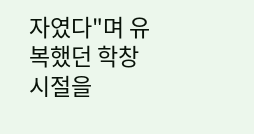자였다"며 유복했던 학창 시절을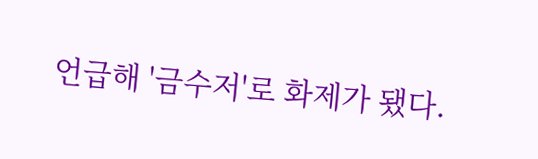언급해 '금수저'로 화제가 됐다.